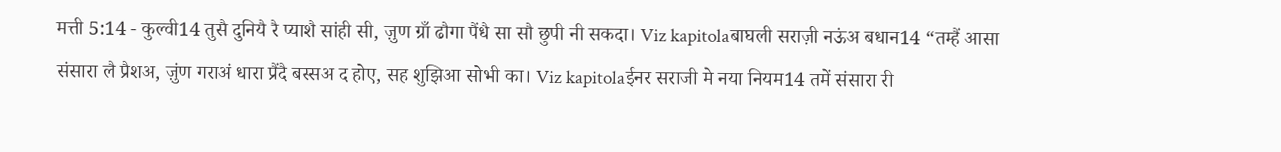मत्ती 5:14 - कुल्वी14 तुसै दुनियै रै प्याशै सांही सी, ज़ुण ग्राँ ढौगा पैंधै सा सौ छुपी नी सकदा। Viz kapitolaबाघली सराज़ी नऊंअ बधान14 “तम्हैं आसा संसारा लै प्रैशअ, ज़ुंण गराअं धारा प्रैंदै बस्सअ द होए, सह शुझिआ सोभी का। Viz kapitolaईनर सराजी मे नया नियम14 तमें संसारा री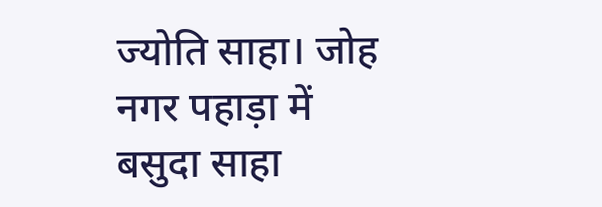ज्योति साहा। जोह नगर पहाड़ा में बसुदा साहा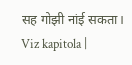सह गोझी नांई सकता। Viz kapitola |